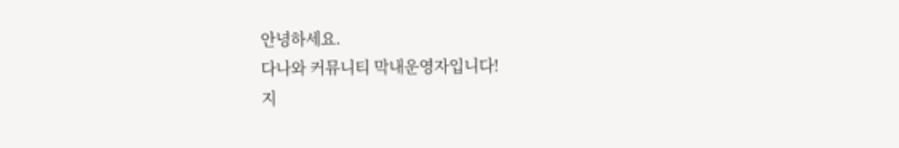안녕하세요.
다나와 커뮤니티 막내운영자입니다!
지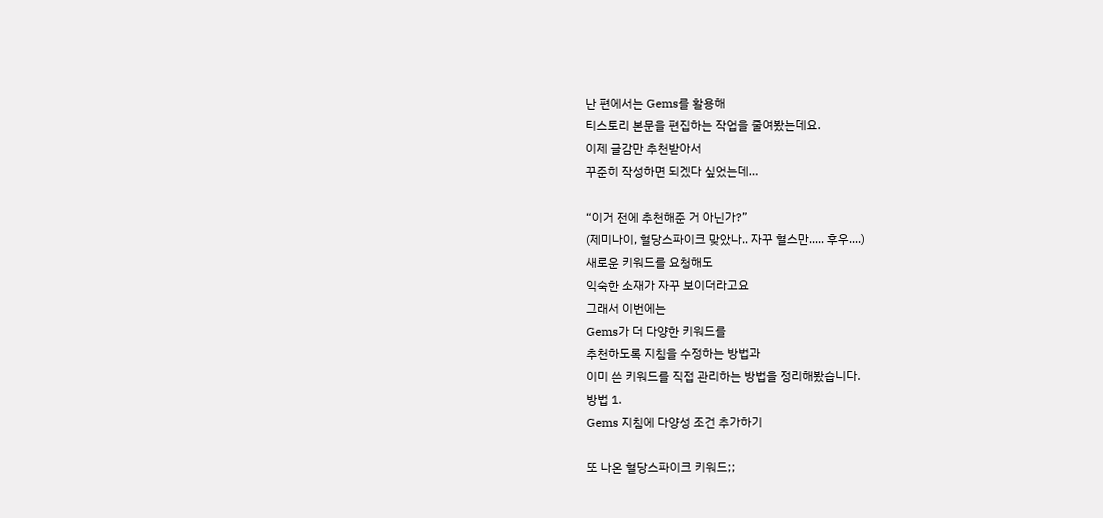난 편에서는 Gems를 활용해
티스토리 본문을 편집하는 작업을 줄여봤는데요.
이제 글감만 추천받아서
꾸준히 작성하면 되겠다 싶었는데…

“이거 전에 추천해준 거 아닌가?”
(제미나이, 혈당스파이크 맞았나.. 자꾸 혈스만..... 후우....)
새로운 키워드를 요청해도
익숙한 소재가 자꾸 보이더라고요
그래서 이번에는
Gems가 더 다양한 키워드를
추천하도록 지침을 수정하는 방법과
이미 쓴 키워드를 직접 관리하는 방법을 정리해봤습니다.
방법 1.
Gems 지침에 다양성 조건 추가하기

또 나온 혈당스파이크 키워드;;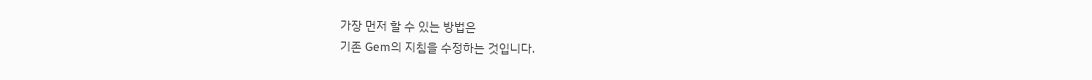가장 먼저 할 수 있는 방법은
기존 Gem의 지침을 수정하는 것입니다.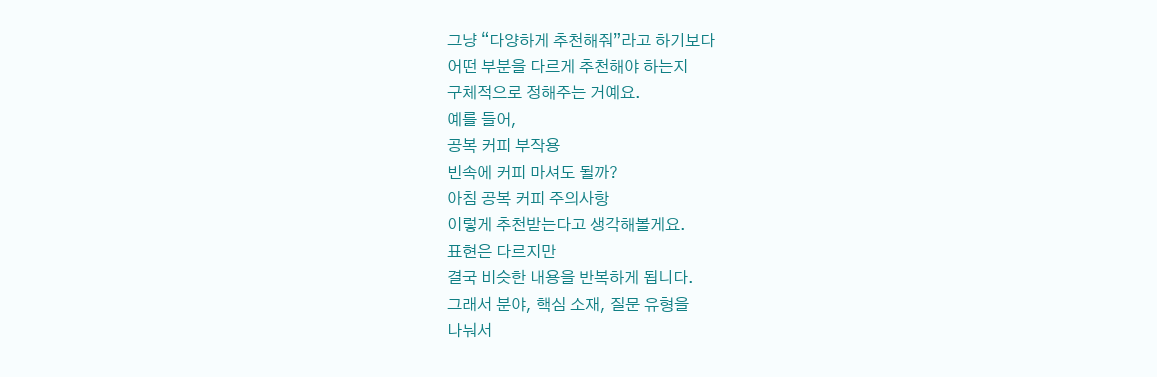그냥 “다양하게 추천해줘”라고 하기보다
어떤 부분을 다르게 추천해야 하는지
구체적으로 정해주는 거예요.
예를 들어,
공복 커피 부작용
빈속에 커피 마셔도 될까?
아침 공복 커피 주의사항
이렇게 추천받는다고 생각해볼게요.
표현은 다르지만
결국 비슷한 내용을 반복하게 됩니다.
그래서 분야, 핵심 소재, 질문 유형을
나눠서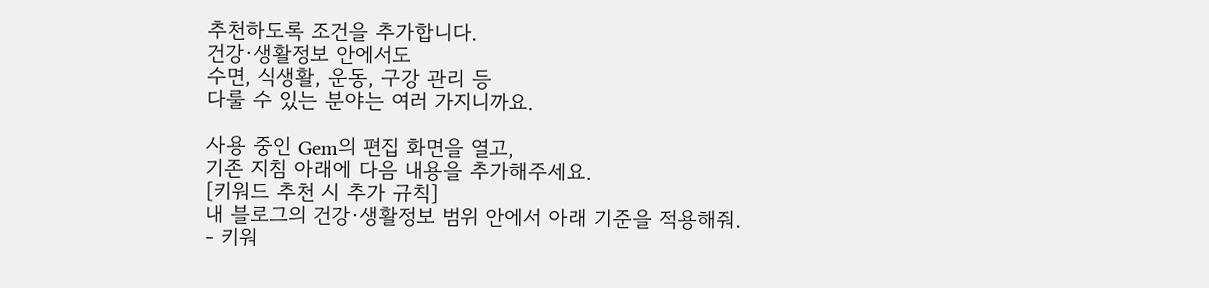추천하도록 조건을 추가합니다.
건강·생활정보 안에서도
수면, 식생활, 운동, 구강 관리 등
다룰 수 있는 분야는 여러 가지니까요.

사용 중인 Gem의 편집 화면을 열고,
기존 지침 아래에 다음 내용을 추가해주세요.
[키워드 추천 시 추가 규칙]
내 블로그의 건강·생활정보 범위 안에서 아래 기준을 적용해줘.
- 키워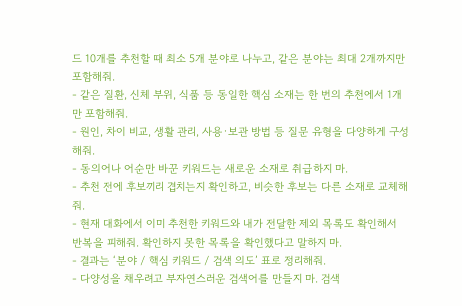드 10개를 추천할 때 최소 5개 분야로 나누고, 같은 분야는 최대 2개까지만 포함해줘.
- 같은 질환, 신체 부위, 식품 등 동일한 핵심 소재는 한 번의 추천에서 1개만 포함해줘.
- 원인, 차이 비교, 생활 관리, 사용·보관 방법 등 질문 유형을 다양하게 구성해줘.
- 동의어나 어순만 바꾼 키워드는 새로운 소재로 취급하지 마.
- 추천 전에 후보끼리 겹치는지 확인하고, 비슷한 후보는 다른 소재로 교체해줘.
- 현재 대화에서 이미 추천한 키워드와 내가 전달한 제외 목록도 확인해서 반복을 피해줘. 확인하지 못한 목록을 확인했다고 말하지 마.
- 결과는 ‘분야 / 핵심 키워드 / 검색 의도’ 표로 정리해줘.
- 다양성을 채우려고 부자연스러운 검색어를 만들지 마. 검색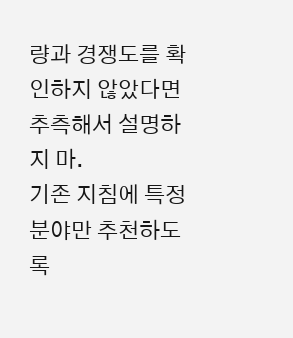량과 경쟁도를 확인하지 않았다면 추측해서 설명하지 마.
기존 지침에 특정 분야만 추천하도록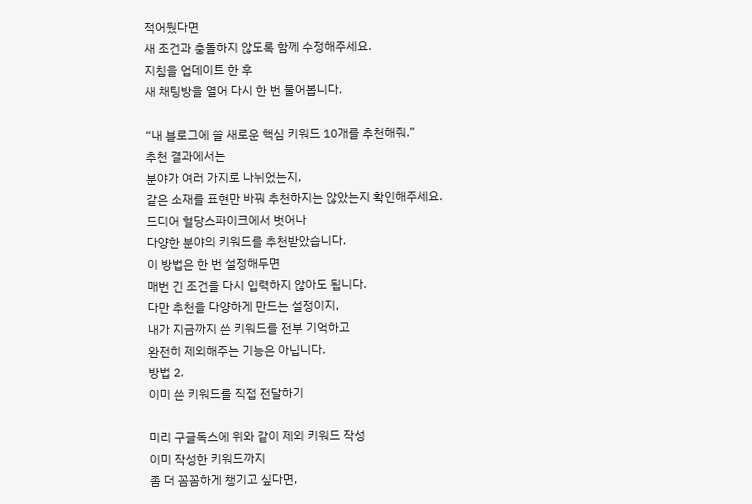적어뒀다면
새 조건과 충돌하지 않도록 함께 수정해주세요.
지침을 업데이트 한 후
새 채팅방을 열어 다시 한 번 물어봅니다.

“내 블로그에 쓸 새로운 핵심 키워드 10개를 추천해줘.”
추천 결과에서는
분야가 여러 가지로 나뉘었는지,
같은 소재를 표현만 바꿔 추천하지는 않았는지 확인해주세요.
드디어 혈당스파이크에서 벗어나
다양한 분야의 키워드를 추천받았습니다.
이 방법은 한 번 설정해두면
매번 긴 조건을 다시 입력하지 않아도 됩니다.
다만 추천을 다양하게 만드는 설정이지,
내가 지금까지 쓴 키워드를 전부 기억하고
완전히 제외해주는 기능은 아닙니다.
방법 2.
이미 쓴 키워드를 직접 전달하기

미리 구글독스에 위와 같이 제외 키워드 작성
이미 작성한 키워드까지
좀 더 꼼꼼하게 챙기고 싶다면,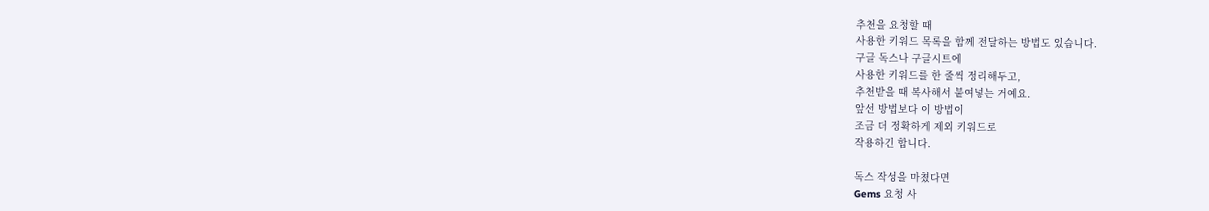추천을 요청할 때
사용한 키워드 목록을 함께 전달하는 방법도 있습니다.
구글 독스나 구글시트에
사용한 키워드를 한 줄씩 정리해두고,
추천받을 때 복사해서 붙여넣는 거예요.
앞선 방법보다 이 방법이
조금 더 정확하게 제외 키워드로
작용하긴 합니다.

독스 작성을 마쳤다면
Gems 요청 사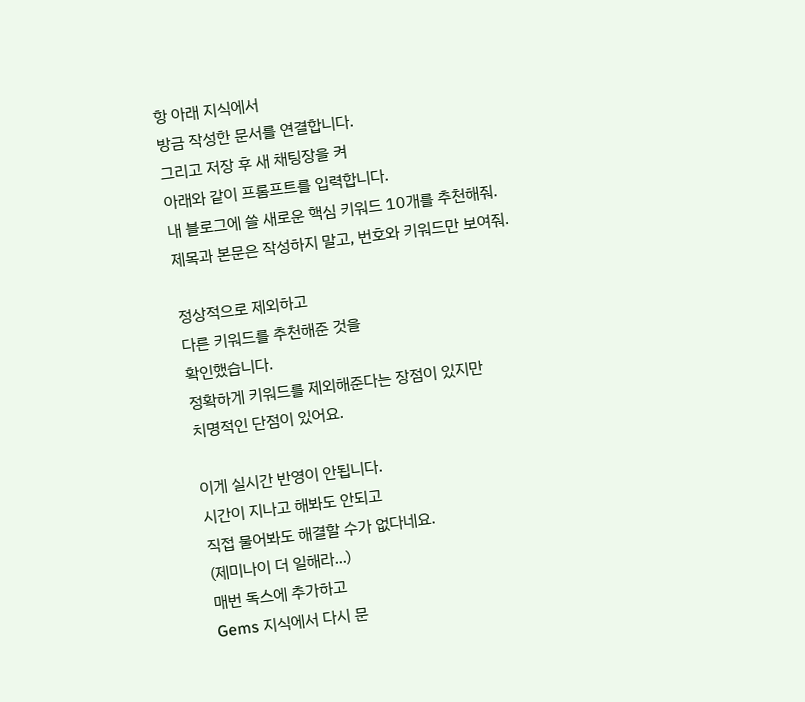항 아래 지식에서
방금 작성한 문서를 연결합니다.
그리고 저장 후 새 채팅장을 켜
아래와 같이 프롬프트를 입력합니다.
내 블로그에 쓸 새로운 핵심 키워드 10개를 추천해줘.
제목과 본문은 작성하지 말고, 번호와 키워드만 보여줘.

정상적으로 제외하고
다른 키워드를 추천해준 것을
확인했습니다.
정확하게 키워드를 제외해준다는 장점이 있지만
치명적인 단점이 있어요.

이게 실시간 반영이 안됩니다.
시간이 지나고 해봐도 안되고
직접 물어봐도 해결할 수가 없다네요.
(제미나이 더 일해라...)
매번 독스에 추가하고
Gems 지식에서 다시 문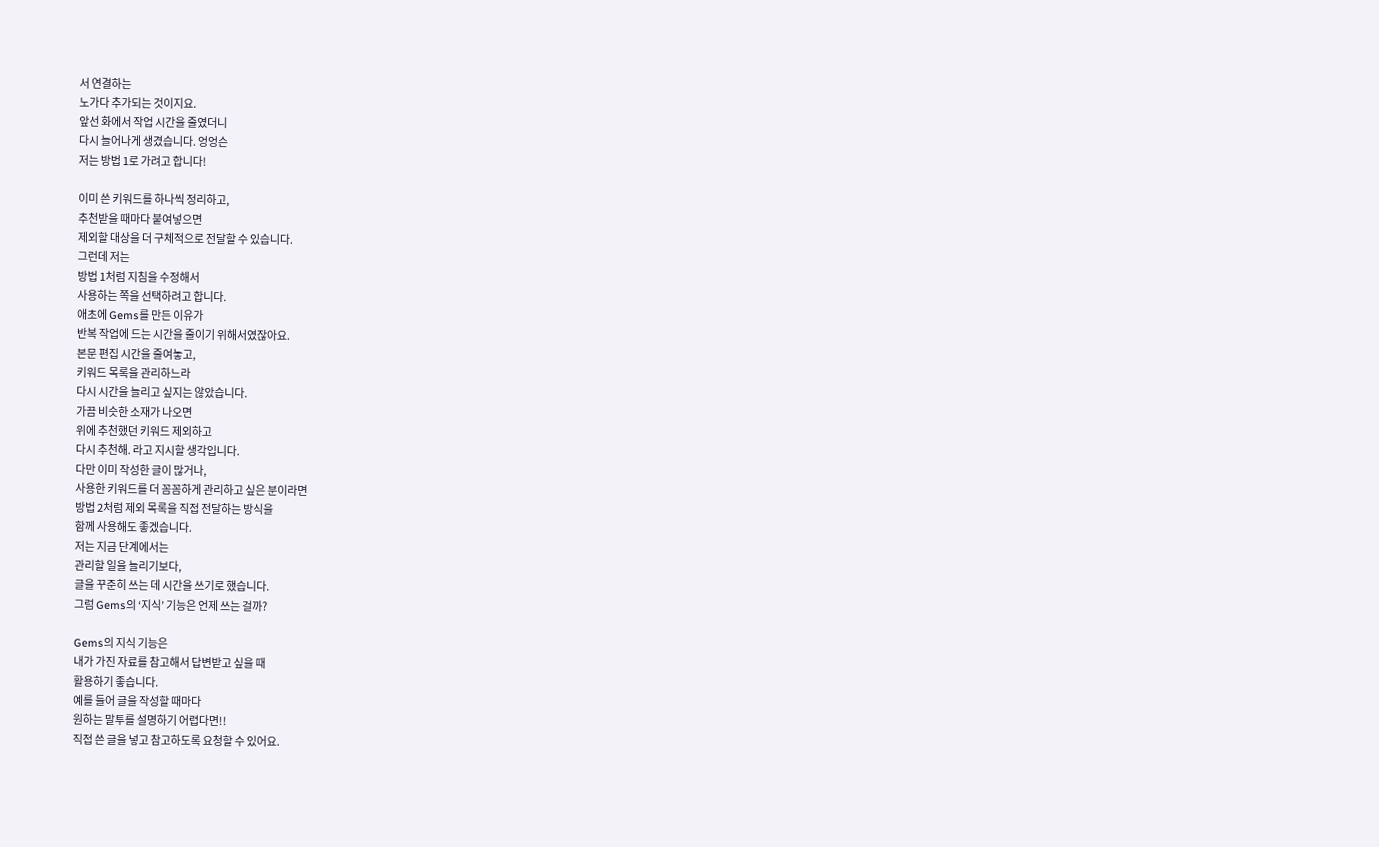서 연결하는
노가다 추가되는 것이지요.
앞선 화에서 작업 시간을 줄였더니
다시 늘어나게 생겼습니다. 엉엉슨
저는 방법 1로 가려고 합니다!

이미 쓴 키워드를 하나씩 정리하고,
추천받을 때마다 붙여넣으면
제외할 대상을 더 구체적으로 전달할 수 있습니다.
그런데 저는
방법 1처럼 지침을 수정해서
사용하는 쪽을 선택하려고 합니다.
애초에 Gems를 만든 이유가
반복 작업에 드는 시간을 줄이기 위해서였잖아요.
본문 편집 시간을 줄여놓고,
키워드 목록을 관리하느라
다시 시간을 늘리고 싶지는 않았습니다.
가끔 비슷한 소재가 나오면
위에 추천했던 키워드 제외하고
다시 추천해. 라고 지시할 생각입니다.
다만 이미 작성한 글이 많거나,
사용한 키워드를 더 꼼꼼하게 관리하고 싶은 분이라면
방법 2처럼 제외 목록을 직접 전달하는 방식을
함께 사용해도 좋겠습니다.
저는 지금 단계에서는
관리할 일을 늘리기보다,
글을 꾸준히 쓰는 데 시간을 쓰기로 했습니다.
그럼 Gems의 ‘지식’ 기능은 언제 쓰는 걸까?

Gems의 지식 기능은
내가 가진 자료를 참고해서 답변받고 싶을 때
활용하기 좋습니다.
예를 들어 글을 작성할 때마다
원하는 말투를 설명하기 어렵다면!!
직접 쓴 글을 넣고 참고하도록 요청할 수 있어요.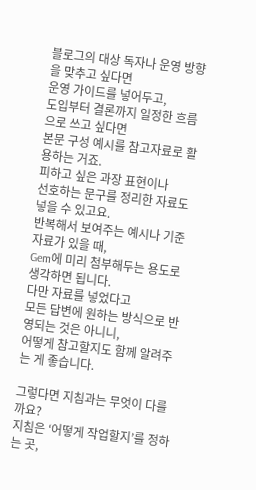블로그의 대상 독자나 운영 방향을 맞추고 싶다면
운영 가이드를 넣어두고,
도입부터 결론까지 일정한 흐름으로 쓰고 싶다면
본문 구성 예시를 참고자료로 활용하는 거죠.
피하고 싶은 과장 표현이나
선호하는 문구를 정리한 자료도 넣을 수 있고요.
반복해서 보여주는 예시나 기준 자료가 있을 때,
Gem에 미리 첨부해두는 용도로 생각하면 됩니다.
다만 자료를 넣었다고
모든 답변에 원하는 방식으로 반영되는 것은 아니니,
어떻게 참고할지도 함께 알려주는 게 좋습니다.

그렇다면 지침과는 무엇이 다를까요?
지침은 ‘어떻게 작업할지’를 정하는 곳,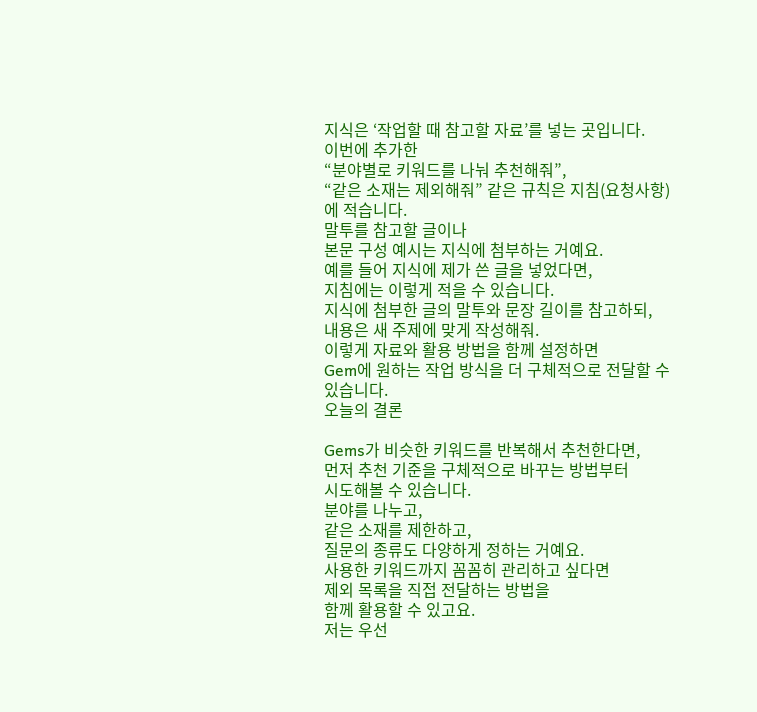지식은 ‘작업할 때 참고할 자료’를 넣는 곳입니다.
이번에 추가한
“분야별로 키워드를 나눠 추천해줘”,
“같은 소재는 제외해줘” 같은 규칙은 지침(요청사항)에 적습니다.
말투를 참고할 글이나
본문 구성 예시는 지식에 첨부하는 거예요.
예를 들어 지식에 제가 쓴 글을 넣었다면,
지침에는 이렇게 적을 수 있습니다.
지식에 첨부한 글의 말투와 문장 길이를 참고하되,
내용은 새 주제에 맞게 작성해줘.
이렇게 자료와 활용 방법을 함께 설정하면
Gem에 원하는 작업 방식을 더 구체적으로 전달할 수 있습니다.
오늘의 결론

Gems가 비슷한 키워드를 반복해서 추천한다면,
먼저 추천 기준을 구체적으로 바꾸는 방법부터
시도해볼 수 있습니다.
분야를 나누고,
같은 소재를 제한하고,
질문의 종류도 다양하게 정하는 거예요.
사용한 키워드까지 꼼꼼히 관리하고 싶다면
제외 목록을 직접 전달하는 방법을
함께 활용할 수 있고요.
저는 우선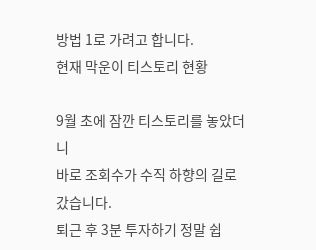방법 1로 가려고 합니다.
현재 막운이 티스토리 현황

9월 초에 잠깐 티스토리를 놓았더니
바로 조회수가 수직 하향의 길로 갔습니다.
퇴근 후 3분 투자하기 정말 쉽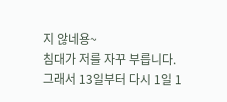지 않네용~
침대가 저를 자꾸 부릅니다.
그래서 13일부터 다시 1일 1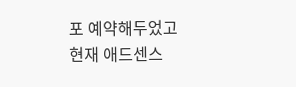포 예약해두었고
현재 애드센스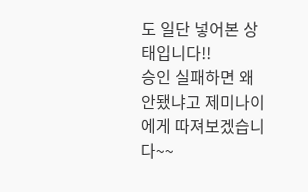도 일단 넣어본 상태입니다!!
승인 실패하면 왜 안됐냐고 제미나이에게 따져보겠습니다~~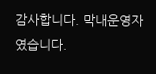감사합니다. 막내운영자였습니다.